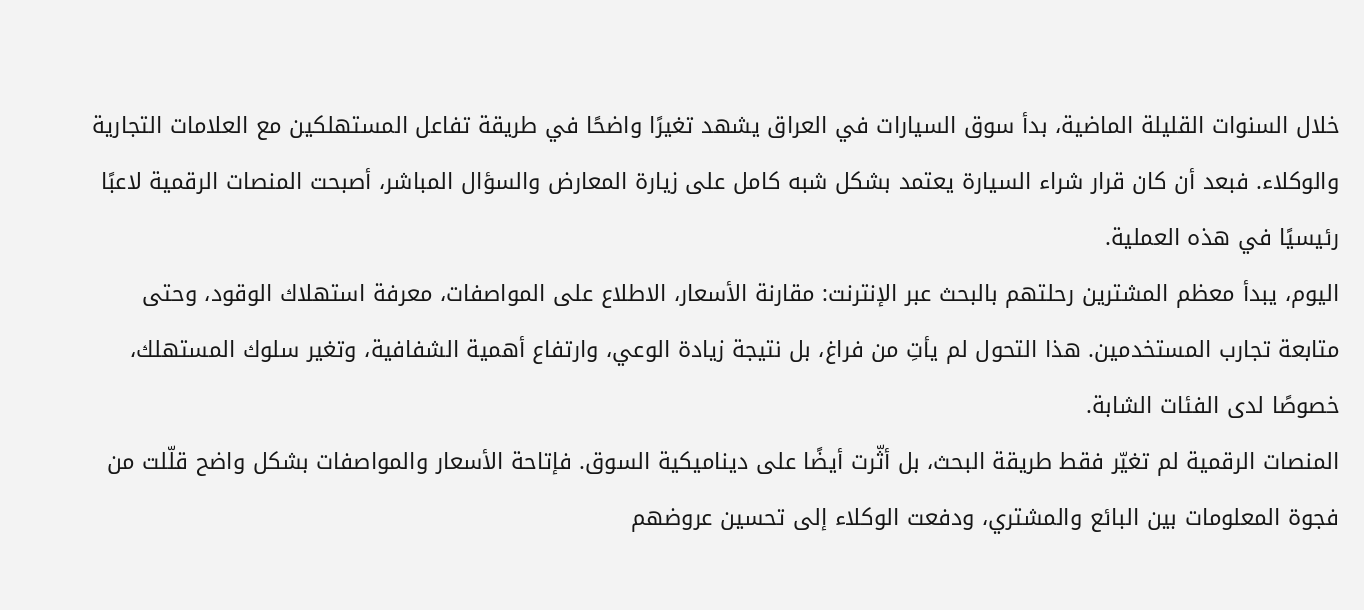خلال السنوات القليلة الماضية، بدأ سوق السيارات في العراق يشهد تغيرًا واضحًا في طريقة تفاعل المستهلكين مع العلامات التجارية والوكلاء. فبعد أن كان قرار شراء السيارة يعتمد بشكل شبه كامل على زيارة المعارض والسؤال المباشر، أصبحت المنصات الرقمية لاعبًا رئيسيًا في هذه العملية.
اليوم، يبدأ معظم المشترين رحلتهم بالبحث عبر الإنترنت: مقارنة الأسعار، الاطلاع على المواصفات، معرفة استهلاك الوقود، وحتى متابعة تجارب المستخدمين. هذا التحول لم يأتِ من فراغ، بل نتيجة زيادة الوعي، وارتفاع أهمية الشفافية، وتغير سلوك المستهلك، خصوصًا لدى الفئات الشابة.
المنصات الرقمية لم تغيّر فقط طريقة البحث، بل أثّرت أيضًا على ديناميكية السوق. فإتاحة الأسعار والمواصفات بشكل واضح قلّلت من فجوة المعلومات بين البائع والمشتري، ودفعت الوكلاء إلى تحسين عروضهم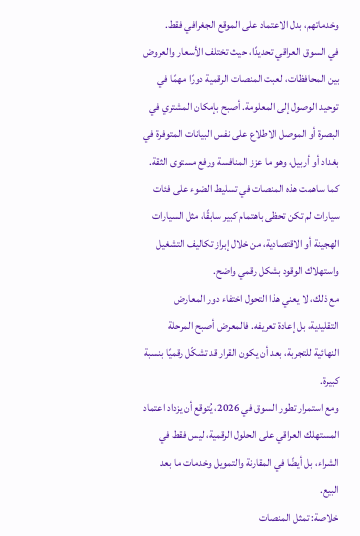وخدماتهم، بدل الاعتماد على الموقع الجغرافي فقط.
في السوق العراقي تحديدًا، حيث تختلف الأسعار والعروض بين المحافظات، لعبت المنصات الرقمية دورًا مهمًا في توحيد الوصول إلى المعلومة. أصبح بإمكان المشتري في البصرة أو الموصل الاطلاع على نفس البيانات المتوفرة في بغداد أو أربيل، وهو ما عزز المنافسة ورفع مستوى الثقة.
كما ساهمت هذه المنصات في تسليط الضوء على فئات سيارات لم تكن تحظى باهتمام كبير سابقًا، مثل السيارات الهجينة أو الاقتصادية، من خلال إبراز تكاليف التشغيل واستهلاك الوقود بشكل رقمي واضح.
مع ذلك، لا يعني هذا التحول اختفاء دور المعارض التقليدية، بل إعادة تعريفه. فالمعرض أصبح المرحلة النهائية للتجربة، بعد أن يكون القرار قد تشكّل رقميًا بنسبة كبيرة.
ومع استمرار تطور السوق في 2026، يُتوقع أن يزداد اعتماد المستهلك العراقي على الحلول الرقمية، ليس فقط في الشراء، بل أيضًا في المقارنة والتمويل وخدمات ما بعد البيع.
خلاصة: تمثل المنصات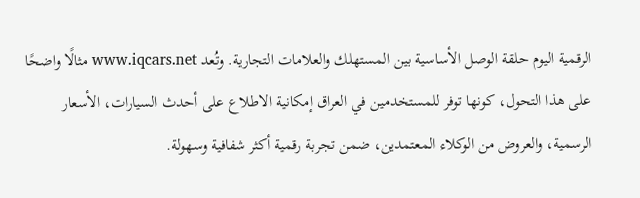الرقمية اليوم حلقة الوصل الأساسية بين المستهلك والعلامات التجارية. وتُعد www.iqcars.net مثالًا واضحًا على هذا التحول، كونها توفر للمستخدمين في العراق إمكانية الاطلاع على أحدث السيارات، الأسعار الرسمية، والعروض من الوكلاء المعتمدين، ضمن تجربة رقمية أكثر شفافية وسهولة.